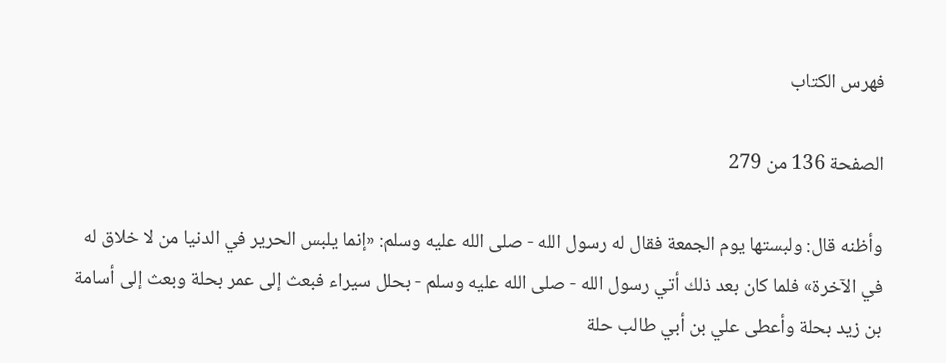فهرس الكتاب

الصفحة 136 من 279

وأظنه قال: ولبستها يوم الجمعة فقال له رسول الله - صلى الله عليه وسلم: «إنما يلبس الحرير في الدنيا من لا خلاق له في الآخرة» فلما كان بعد ذلك أتي رسول الله - صلى الله عليه وسلم - بحلل سيراء فبعث إلى عمر بحلة وبعث إلى أسامة بن زيد بحلة وأعطى علي بن أبي طالب حلة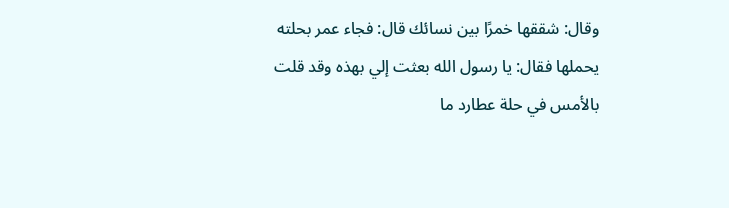وقال: شققها خمرًا بين نسائك قال: فجاء عمر بحلته يحملها فقال: يا رسول الله بعثت إلي بهذه وقد قلت بالأمس في حلة عطارد ما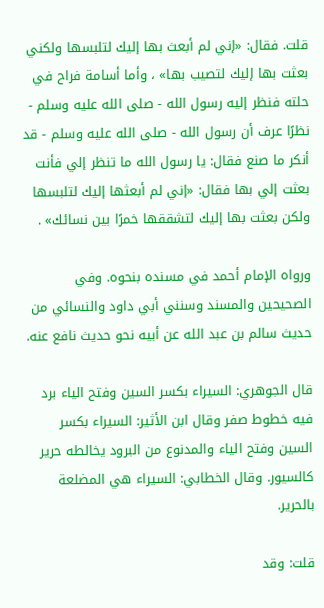قلت. فقال: «إني لم أبعث بها إليك لتلبسها ولكني بعثت بها إليك لتصيب بها» ، وأما أسامة فراح في حلته فنظر إليه رسول الله - صلى الله عليه وسلم - نظرًا عرف أن رسول الله - صلى الله عليه وسلم - قد أنكر ما صنع فقال: يا رسول الله ما تنظر إلي فأنت بعثت إلي بها فقال: «إني لم أبعثها إليك لتلبسها ولكن بعثت بها إليك لتشققها خمرًا بين نسائك» .

ورواه الإمام أحمد في مسنده بنحوه. وفي الصحيحين والمسند وسنني أبي داود والنسائي من حديث سالم بن عبد الله عن أبيه نحو حديث نافع عنه.

قال الجوهري: السيراء بكسر السين وفتح الياء برد فيه خطوط صفر وقال ابن الأثير: السيراء بكسر السين وفتح الياء والمدنوع من البرود يخالطه حرير كالسيور. وقال الخطابي: السيراء هي المضلعة بالحرير.

قلت: وقد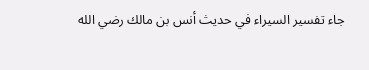جاء تفسير السيراء في حديث أنس بن مالك رضي الله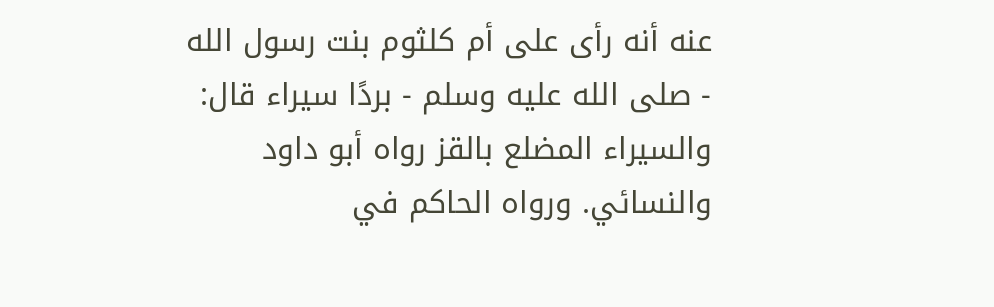عنه أنه رأى على أم كلثوم بنت رسول الله - صلى الله عليه وسلم - بردًا سيراء قال: والسيراء المضلع بالقز رواه أبو داود والنسائي. ورواه الحاكم في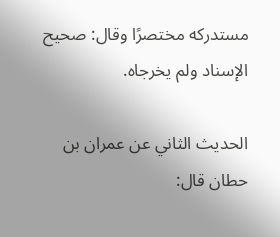مستدركه مختصرًا وقال: صحيح الإسناد ولم يخرجاه.

الحديث الثاني عن عمران بن حطان قال: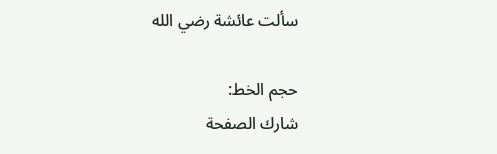سألت عائشة رضي الله

حجم الخط:
شارك الصفحة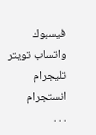فيسبوك واتساب تويتر تليجرام انستجرام
. . .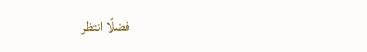فضلًا انتظر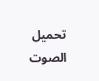تحميل الصوت